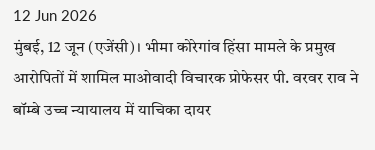12 Jun 2026
मुंबई, 12 जून (एजेंसी)। भीमा कोरेगांव हिंसा मामले के प्रमुख आरोपितों में शामिल माओवादी विचारक प्रोफेसर पी. वरवर राव ने बॉम्बे उच्च न्यायालय में याचिका दायर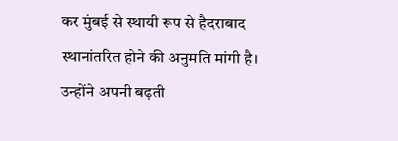कर मुंबई से स्थायी रूप से हैदराबाद स्थानांतरित होने की अनुमति मांगी है। उन्होंने अपनी बढ़ती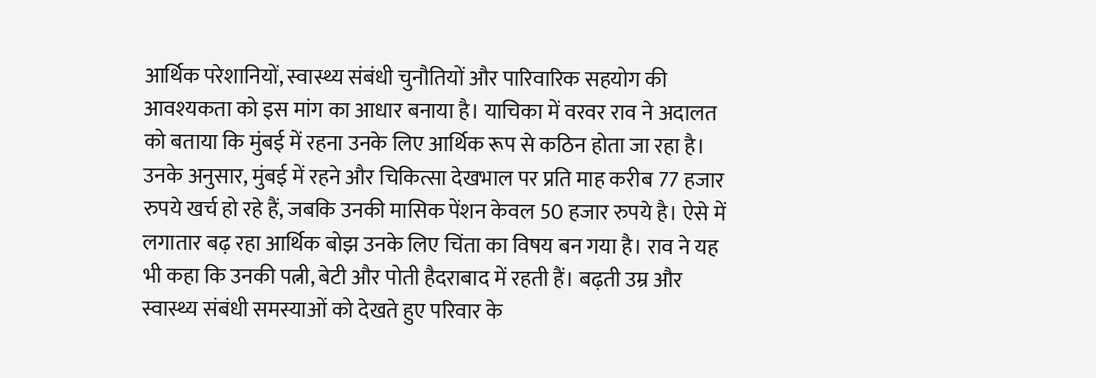आर्थिक परेशानियों, स्वास्थ्य संबंधी चुनौतियों और पारिवारिक सहयोग की आवश्यकता को इस मांग का आधार बनाया है। याचिका में वरवर राव ने अदालत को बताया कि मुंबई में रहना उनके लिए आर्थिक रूप से कठिन होता जा रहा है। उनके अनुसार, मुंबई में रहने और चिकित्सा देखभाल पर प्रति माह करीब 77 हजार रुपये खर्च हो रहे हैं, जबकि उनकी मासिक पेंशन केवल 50 हजार रुपये है। ऐसे में लगातार बढ़ रहा आर्थिक बोझ उनके लिए चिंता का विषय बन गया है। राव ने यह भी कहा कि उनकी पत्नी, बेटी और पोती हैदराबाद में रहती हैं। बढ़ती उम्र और स्वास्थ्य संबंधी समस्याओं को देखते हुए परिवार के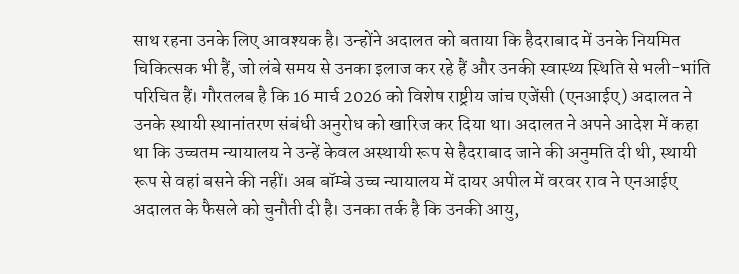साथ रहना उनके लिए आवश्यक है। उन्होंने अदालत को बताया कि हैदराबाद में उनके नियमित चिकित्सक भी हैं, जो लंबे समय से उनका इलाज कर रहे हैं और उनकी स्वास्थ्य स्थिति से भली-भांति परिचित हैं। गौरतलब है कि 16 मार्च 2026 को विशेष राष्ट्रीय जांच एजेंसी (एनआईए) अदालत ने उनके स्थायी स्थानांतरण संबंधी अनुरोध को खारिज कर दिया था। अदालत ने अपने आदेश में कहा था कि उच्चतम न्यायालय ने उन्हें केवल अस्थायी रूप से हैदराबाद जाने की अनुमति दी थी, स्थायी रूप से वहां बसने की नहीं। अब बॉम्बे उच्च न्यायालय में दायर अपील में वरवर राव ने एनआईए अदालत के फैसले को चुनौती दी है। उनका तर्क है कि उनकी आयु,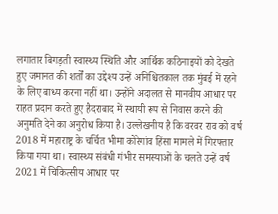लगातार बिगड़ती स्वास्थ्य स्थिति और आर्थिक कठिनाइयों को देखते हुए जमानत की शर्तों का उद्देश्य उन्हें अनिश्चितकाल तक मुंबई में रहने के लिए बाध्य करना नहीं था। उन्होंने अदालत से मानवीय आधार पर राहत प्रदान करते हुए हैदराबाद में स्थायी रूप से निवास करने की अनुमति देने का अनुरोध किया है। उल्लेखनीय है कि वरवर राव को वर्ष 2018 में महाराष्ट्र के चर्चित भीमा कोरेगांव हिंसा मामले में गिरफ्तार किया गया था। स्वास्थ्य संबंधी गंभीर समस्याओं के चलते उन्हें वर्ष 2021 में चिकित्सीय आधार पर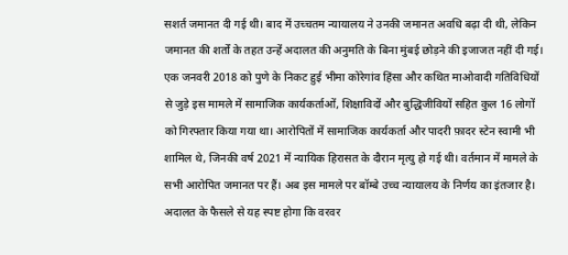सशर्त जमानत दी गई थी। बाद में उच्चतम न्यायालय ने उनकी जमानत अवधि बढ़ा दी थी, लेकिन जमानत की शर्तों के तहत उन्हें अदालत की अनुमति के बिना मुंबई छोड़ने की इजाजत नहीं दी गई। एक जनवरी 2018 को पुणे के निकट हुई भीमा कोरेगांव हिंसा और कथित माओवादी गतिविधियों से जुड़े इस मामले में सामाजिक कार्यकर्ताओं, शिक्षाविदों और बुद्धिजीवियों सहित कुल 16 लोगों को गिरफ्तार किया गया था। आरोपितों में सामाजिक कार्यकर्ता और पादरी फ़ादर स्टेन स्वामी भी शामिल थे, जिनकी वर्ष 2021 में न्यायिक हिरासत के दौरान मृत्यु हो गई थी। वर्तमान में मामले के सभी आरोपित जमानत पर हैं। अब इस मामले पर बॉम्बे उच्च न्यायालय के निर्णय का इंतजार है। अदालत के फैसले से यह स्पष्ट होगा कि वरवर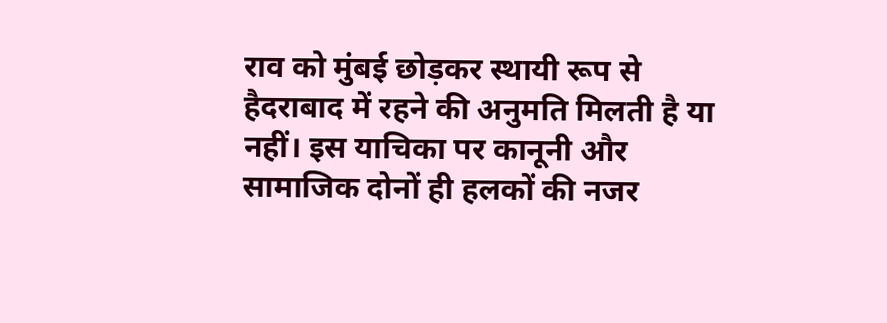राव को मुंबई छोड़कर स्थायी रूप से हैदराबाद में रहने की अनुमति मिलती है या नहीं। इस याचिका पर कानूनी और सामाजिक दोनों ही हलकों की नजर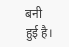बनी हुई है।